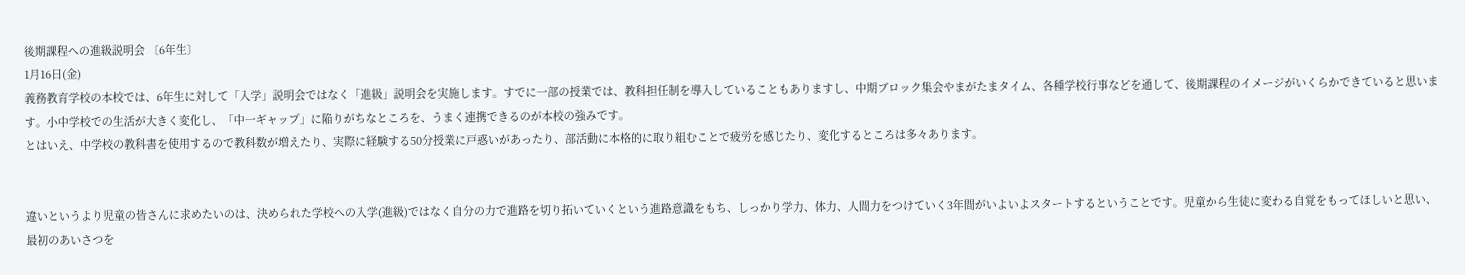後期課程への進級説明会 〔6年生〕
1月16日(金)
義務教育学校の本校では、6年生に対して「入学」説明会ではなく「進級」説明会を実施します。すでに一部の授業では、教科担任制を導入していることもありますし、中期ブロック集会やまがたまタイム、各種学校行事などを通して、後期課程のイメージがいくらかできていると思います。小中学校での生活が大きく変化し、「中一ギャップ」に陥りがちなところを、うまく連携できるのが本校の強みです。
とはいえ、中学校の教科書を使用するので教科数が増えたり、実際に経験する50分授業に戸惑いがあったり、部活動に本格的に取り組むことで疲労を感じたり、変化するところは多々あります。


違いというより児童の皆さんに求めたいのは、決められた学校への入学(進級)ではなく自分の力で進路を切り拓いていくという進路意識をもち、しっかり学力、体力、人間力をつけていく3年間がいよいよスタートするということです。児童から生徒に変わる自覚をもってほしいと思い、最初のあいさつを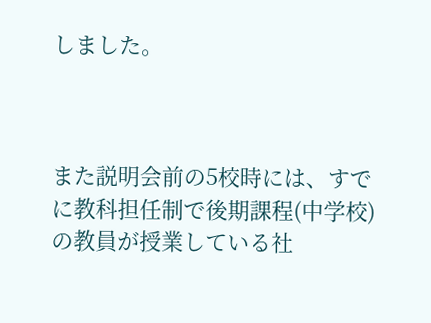しました。



また説明会前の5校時には、すでに教科担任制で後期課程(中学校)の教員が授業している社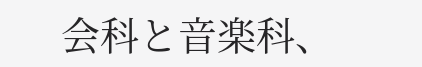会科と音楽科、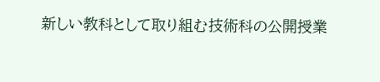新しい教科として取り組む技術科の公開授業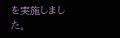を実施しました。